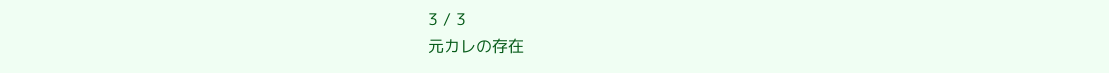3 / 3
元カレの存在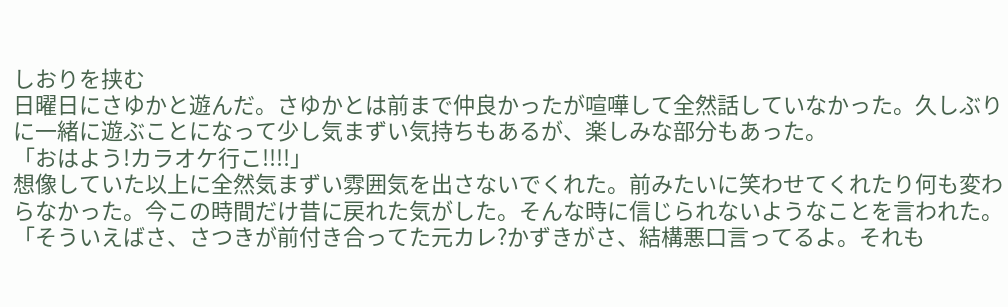しおりを挟む
日曜日にさゆかと遊んだ。さゆかとは前まで仲良かったが喧嘩して全然話していなかった。久しぶりに一緒に遊ぶことになって少し気まずい気持ちもあるが、楽しみな部分もあった。
「おはよう!カラオケ行こ!!!!」
想像していた以上に全然気まずい雰囲気を出さないでくれた。前みたいに笑わせてくれたり何も変わらなかった。今この時間だけ昔に戻れた気がした。そんな時に信じられないようなことを言われた。
「そういえばさ、さつきが前付き合ってた元カレ?かずきがさ、結構悪口言ってるよ。それも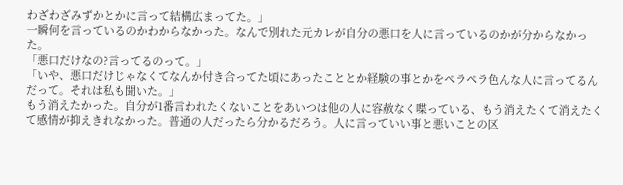わざわざみずかとかに言って結構広まってた。」
一瞬何を言っているのかわからなかった。なんで別れた元カレが自分の悪口を人に言っているのかが分からなかった。
「悪口だけなの?言ってるのって。」
「いや、悪口だけじゃなくてなんか付き合ってた頃にあったこととか経験の事とかをペラペラ色んな人に言ってるんだって。それは私も聞いた。」
もう消えたかった。自分が1番言われたくないことをあいつは他の人に容赦なく喋っている、もう消えたくて消えたくて感情が抑えきれなかった。普通の人だったら分かるだろう。人に言っていい事と悪いことの区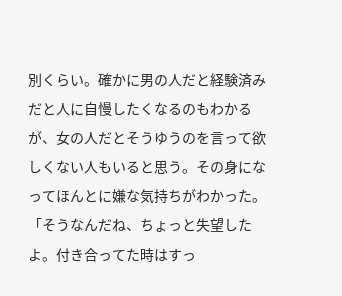別くらい。確かに男の人だと経験済みだと人に自慢したくなるのもわかるが、女の人だとそうゆうのを言って欲しくない人もいると思う。その身になってほんとに嫌な気持ちがわかった。
「そうなんだね、ちょっと失望したよ。付き合ってた時はすっ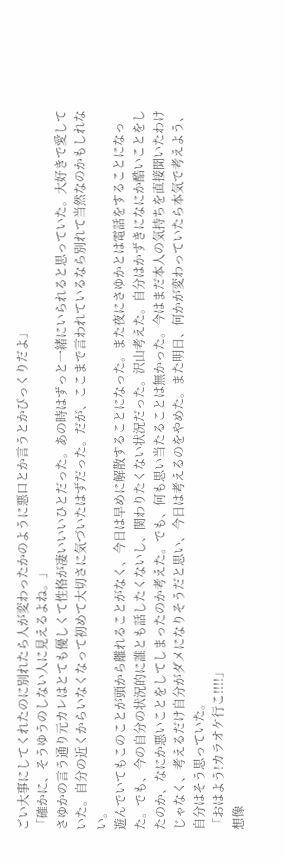ごい大事にしてくれたのに別れたら人が変わったかのように悪口とか言うとかびっくりだよ」
「確かに、そうゆうのしない人に見えるよね。」
さゆかの言う通り元カレはとても優しくて性格が凄いいいひとだった。あの時はずっと一緒にいられると思っていた。大好きで愛していた。自分の近くからいなくなって初めて大切さに気づいたはずだった。だが、ここまで言われているなら別れて当然なのかもしれない。
遊んでいてもこのことが頭から離れることがなく、今日は早めに解散することになった。また夜にさゆかとは電話をすることになった。でも、今の自分の状況的に誰とも話したくないし、関わりたくない状況だった。沢山考えた。自分はかずきになにか酷いことをしたのか、なにか悪いことをしてしまったのか考えた。でも、何も思い当たることは無かった。今はまだ本人の気持ちを直接聞いたわけじゃなく、考えるだけ自分がダメになりそうだと思い、今日は考えるのをやめた。また明日、何かが変わっていたら本気で考えよう、自分はそう思っていた。
「おはよう!カラオケ行こ!!!!」
想像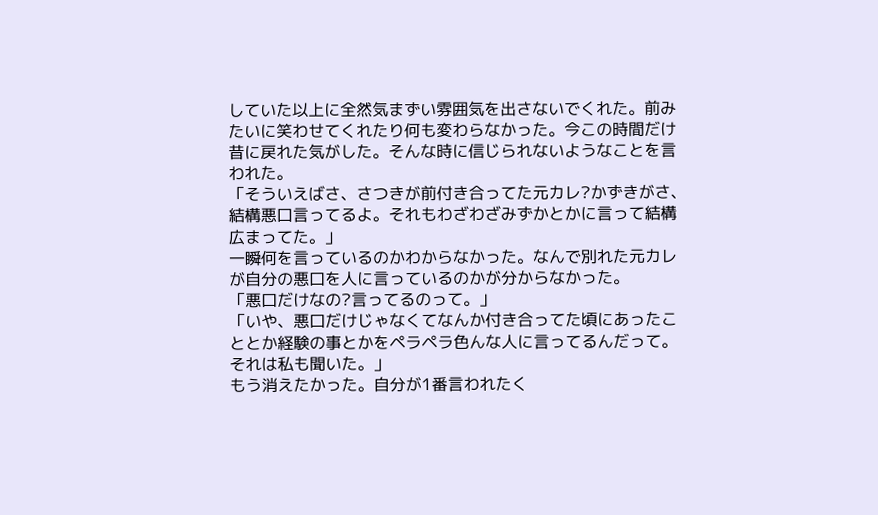していた以上に全然気まずい雰囲気を出さないでくれた。前みたいに笑わせてくれたり何も変わらなかった。今この時間だけ昔に戻れた気がした。そんな時に信じられないようなことを言われた。
「そういえばさ、さつきが前付き合ってた元カレ?かずきがさ、結構悪口言ってるよ。それもわざわざみずかとかに言って結構広まってた。」
一瞬何を言っているのかわからなかった。なんで別れた元カレが自分の悪口を人に言っているのかが分からなかった。
「悪口だけなの?言ってるのって。」
「いや、悪口だけじゃなくてなんか付き合ってた頃にあったこととか経験の事とかをペラペラ色んな人に言ってるんだって。それは私も聞いた。」
もう消えたかった。自分が1番言われたく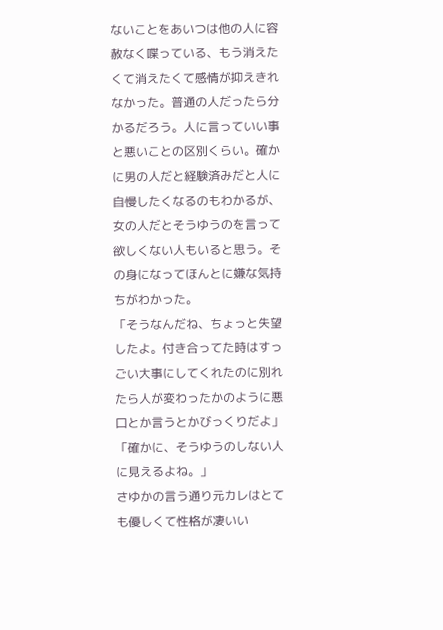ないことをあいつは他の人に容赦なく喋っている、もう消えたくて消えたくて感情が抑えきれなかった。普通の人だったら分かるだろう。人に言っていい事と悪いことの区別くらい。確かに男の人だと経験済みだと人に自慢したくなるのもわかるが、女の人だとそうゆうのを言って欲しくない人もいると思う。その身になってほんとに嫌な気持ちがわかった。
「そうなんだね、ちょっと失望したよ。付き合ってた時はすっごい大事にしてくれたのに別れたら人が変わったかのように悪口とか言うとかびっくりだよ」
「確かに、そうゆうのしない人に見えるよね。」
さゆかの言う通り元カレはとても優しくて性格が凄いい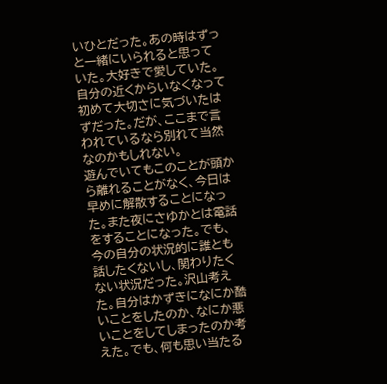いひとだった。あの時はずっと一緒にいられると思っていた。大好きで愛していた。自分の近くからいなくなって初めて大切さに気づいたはずだった。だが、ここまで言われているなら別れて当然なのかもしれない。
遊んでいてもこのことが頭から離れることがなく、今日は早めに解散することになった。また夜にさゆかとは電話をすることになった。でも、今の自分の状況的に誰とも話したくないし、関わりたくない状況だった。沢山考えた。自分はかずきになにか酷いことをしたのか、なにか悪いことをしてしまったのか考えた。でも、何も思い当たる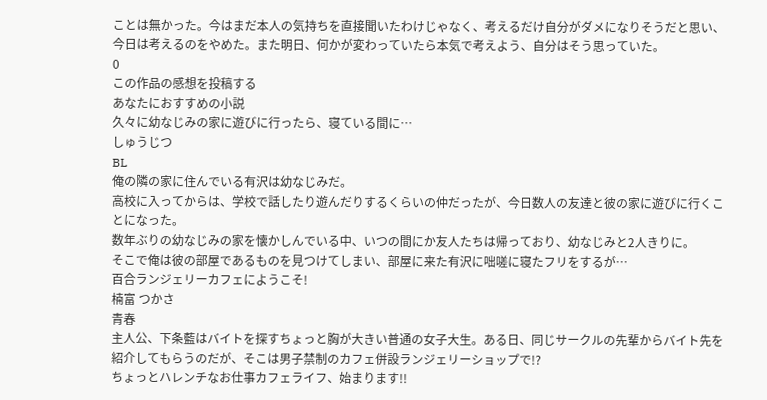ことは無かった。今はまだ本人の気持ちを直接聞いたわけじゃなく、考えるだけ自分がダメになりそうだと思い、今日は考えるのをやめた。また明日、何かが変わっていたら本気で考えよう、自分はそう思っていた。
0
この作品の感想を投稿する
あなたにおすすめの小説
久々に幼なじみの家に遊びに行ったら、寝ている間に…
しゅうじつ
BL
俺の隣の家に住んでいる有沢は幼なじみだ。
高校に入ってからは、学校で話したり遊んだりするくらいの仲だったが、今日数人の友達と彼の家に遊びに行くことになった。
数年ぶりの幼なじみの家を懐かしんでいる中、いつの間にか友人たちは帰っており、幼なじみと2人きりに。
そこで俺は彼の部屋であるものを見つけてしまい、部屋に来た有沢に咄嗟に寝たフリをするが…
百合ランジェリーカフェにようこそ!
楠富 つかさ
青春
主人公、下条藍はバイトを探すちょっと胸が大きい普通の女子大生。ある日、同じサークルの先輩からバイト先を紹介してもらうのだが、そこは男子禁制のカフェ併設ランジェリーショップで!?
ちょっとハレンチなお仕事カフェライフ、始まります!!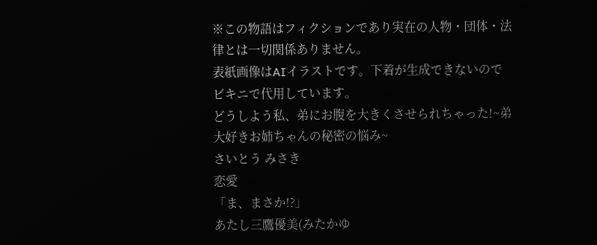※この物語はフィクションであり実在の人物・団体・法律とは一切関係ありません。
表紙画像はAIイラストです。下着が生成できないのでビキニで代用しています。
どうしよう私、弟にお腹を大きくさせられちゃった!~弟大好きお姉ちゃんの秘密の悩み~
さいとう みさき
恋愛
「ま、まさか!?」
あたし三鷹優美(みたかゆ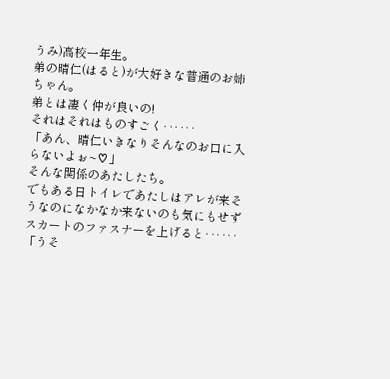うみ)高校一年生。
弟の晴仁(はると)が大好きな普通のお姉ちゃん。
弟とは凄く仲が良いの!
それはそれはものすごく‥‥‥
「あん、晴仁いきなりそんなのお口に入らないよぉ~♡」
そんな関係のあたしたち。
でもある日トイレであたしはアレが来そうなのになかなか来ないのも気にもせずスカートのファスナーを上げると‥‥‥
「うそ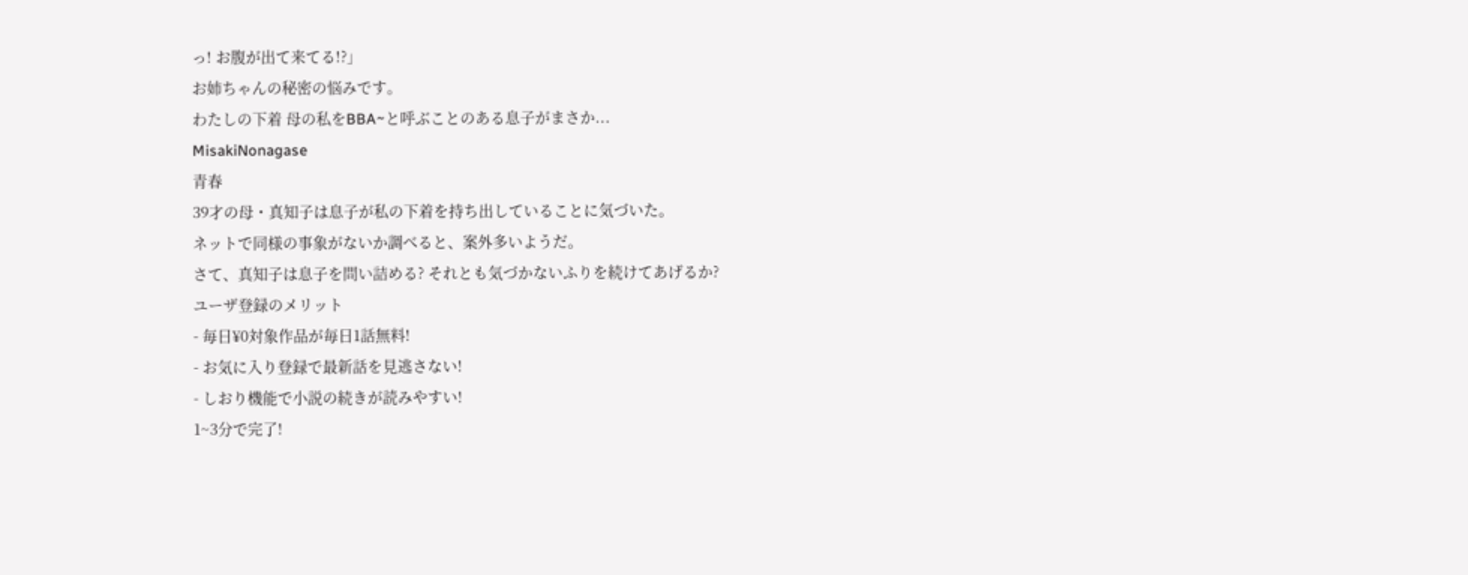っ! お腹が出て来てる!?」
お姉ちゃんの秘密の悩みです。
わたしの下着 母の私をBBA~と呼ぶことのある息子がまさか...
MisakiNonagase
青春
39才の母・真知子は息子が私の下着を持ち出していることに気づいた。
ネットで同様の事象がないか調べると、案外多いようだ。
さて、真知子は息子を問い詰める? それとも気づかないふりを続けてあげるか?
ユーザ登録のメリット
- 毎日¥0対象作品が毎日1話無料!
- お気に入り登録で最新話を見逃さない!
- しおり機能で小説の続きが読みやすい!
1~3分で完了!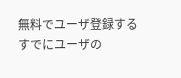無料でユーザ登録する
すでにユーザの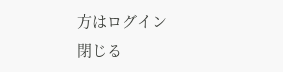方はログイン
閉じる